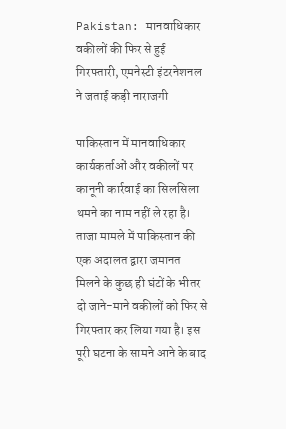Pakistan: मानवाधिकार वकीलों की फिर से हुई गिरफ्तारी, एमनेस्टी इंटरनेशनल ने जताई कड़ी नाराजगी

पाकिस्तान में मानवाधिकार कार्यकर्ताओं और वकीलों पर कानूनी कार्रवाई का सिलसिला थमने का नाम नहीं ले रहा है। ताजा मामले में पाकिस्तान की एक अदालत द्वारा जमानत मिलने के कुछ ही घंटों के भीतर दो जाने-माने वकीलों को फिर से गिरफ्तार कर लिया गया है। इस पूरी घटना के सामने आने के बाद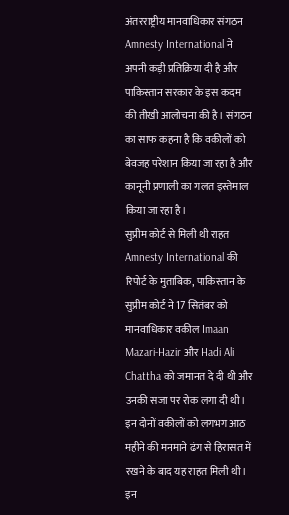अंतरराष्ट्रीय मानवाधिकार संगठन Amnesty International ने अपनी कड़ी प्रतिक्रिया दी है और पाकिस्तान सरकार के इस कदम की तीखी आलोचना की है। संगठन का साफ कहना है कि वकीलों को बेवजह परेशान किया जा रहा है और कानूनी प्रणाली का गलत इस्तेमाल किया जा रहा है।
सुप्रीम कोर्ट से मिली थी राहत
Amnesty International की रिपोर्ट के मुताबिक, पाकिस्तान के सुप्रीम कोर्ट ने 17 सितंबर को मानवाधिकार वकील Imaan Mazari-Hazir और Hadi Ali Chattha को जमानत दे दी थी और उनकी सजा पर रोक लगा दी थी। इन दोनों वकीलों को लगभग आठ महीने की मनमाने ढंग से हिरासत में रखने के बाद यह राहत मिली थी। इन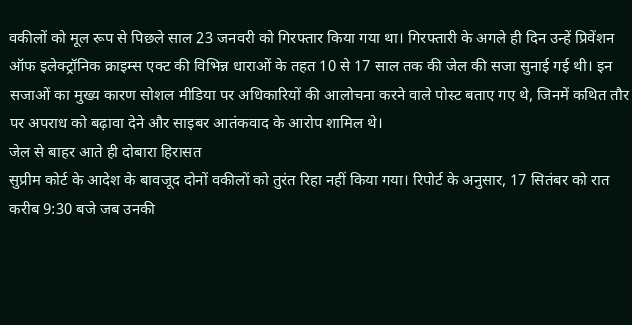वकीलों को मूल रूप से पिछले साल 23 जनवरी को गिरफ्तार किया गया था। गिरफ्तारी के अगले ही दिन उन्हें प्रिवेंशन ऑफ इलेक्ट्रॉनिक क्राइम्स एक्ट की विभिन्न धाराओं के तहत 10 से 17 साल तक की जेल की सजा सुनाई गई थी। इन सजाओं का मुख्य कारण सोशल मीडिया पर अधिकारियों की आलोचना करने वाले पोस्ट बताए गए थे, जिनमें कथित तौर पर अपराध को बढ़ावा देने और साइबर आतंकवाद के आरोप शामिल थे।
जेल से बाहर आते ही दोबारा हिरासत
सुप्रीम कोर्ट के आदेश के बावजूद दोनों वकीलों को तुरंत रिहा नहीं किया गया। रिपोर्ट के अनुसार, 17 सितंबर को रात करीब 9:30 बजे जब उनकी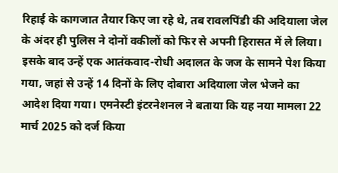रिहाई के कागजात तैयार किए जा रहे थे, तब रावलपिंडी की अदियाला जेल के अंदर ही पुलिस ने दोनों वकीलों को फिर से अपनी हिरासत में ले लिया। इसके बाद उन्हें एक आतंकवाद-रोधी अदालत के जज के सामने पेश किया गया, जहां से उन्हें 14 दिनों के लिए दोबारा अदियाला जेल भेजने का आदेश दिया गया। एमनेस्टी इंटरनेशनल ने बताया कि यह नया मामला 22 मार्च 2025 को दर्ज किया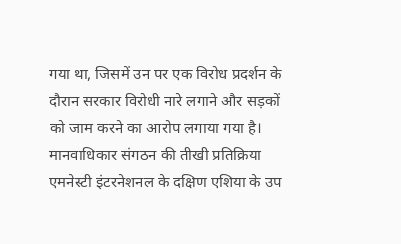गया था, जिसमें उन पर एक विरोध प्रदर्शन के दौरान सरकार विरोधी नारे लगाने और सड़कों को जाम करने का आरोप लगाया गया है।
मानवाधिकार संगठन की तीखी प्रतिक्रिया
एमनेस्टी इंटरनेशनल के दक्षिण एशिया के उप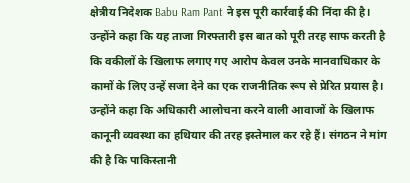क्षेत्रीय निदेशक Babu Ram Pant ने इस पूरी कार्रवाई की निंदा की है। उन्होंने कहा कि यह ताजा गिरफ्तारी इस बात को पूरी तरह साफ करती है कि वकीलों के खिलाफ लगाए गए आरोप केवल उनके मानवाधिकार के कामों के लिए उन्हें सजा देने का एक राजनीतिक रूप से प्रेरित प्रयास है। उन्होंने कहा कि अधिकारी आलोचना करने वाली आवाजों के खिलाफ कानूनी व्यवस्था का हथियार की तरह इस्तेमाल कर रहे हैं। संगठन ने मांग की है कि पाकिस्तानी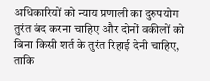अधिकारियों को न्याय प्रणाली का दुरुपयोग तुरंत बंद करना चाहिए और दोनों वकीलों को बिना किसी शर्त के तुरंत रिहाई देनी चाहिए, ताकि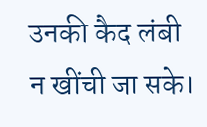उनकी कैद लंबी न खींची जा सके।